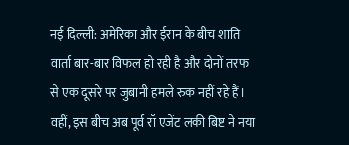नई दिल्ली: अमेरिका और ईरान के बीच शाति वार्ता बार-बार विफल हो रही है और दोनों तरफ से एक दूसरे पर जुबानी हमले रुक नहीं रहे हैं। वहीं, इस बीच अब पूर्व रॉ एजेंट लकी बिष्ट ने नया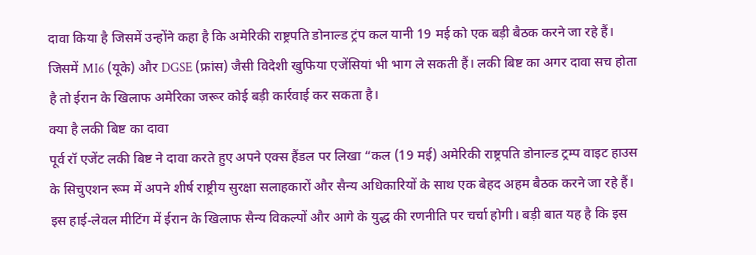दावा किया है जिसमें उन्होंने कहा है कि अमेरिकी राष्ट्रपति डोनाल्ड ट्रंप कल यानी 19 मई को एक बड़ी बैठक करने जा रहे हैं। जिसमें MI6 (यूके) और DGSE (फ्रांस) जैसी विदेशी खुफिया एजेंसियां भी भाग ले सकती हैं। लकी बिष्ट का अगर दावा सच होता है तो ईरान के खिलाफ अमेरिका जरूर कोई बड़ी कार्रवाई कर सकता है।
क्या है लकी बिष्ट का दावा
पूर्व रॉ एजेंट लकी बिष्ट ने दावा करते हुए अपने एक्स हैंडल पर लिखा “कल (19 मई) अमेरिकी राष्ट्रपति डोनाल्ड ट्रम्प वाइट हाउस के सिचुएशन रूम में अपने शीर्ष राष्ट्रीय सुरक्षा सलाहकारों और सैन्य अधिकारियों के साथ एक बेहद अहम बैठक करने जा रहे हैं। इस हाई-लेवल मीटिंग में ईरान के खिलाफ सैन्य विकल्पों और आगे के युद्ध की रणनीति पर चर्चा होगी। बड़ी बात यह है कि इस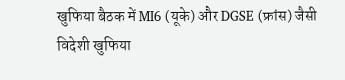खुफिया बैठक में MI6 (यूके) और DGSE (फ्रांस) जैसी विदेशी खुफिया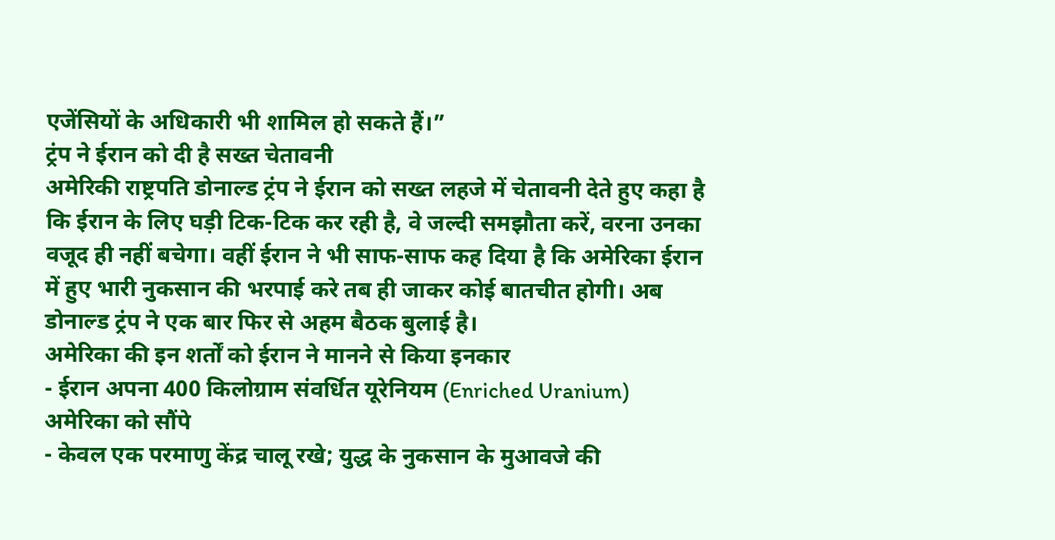एजेंसियों के अधिकारी भी शामिल हो सकते हैं।”
ट्रंप ने ईरान को दी है सख्त चेतावनी
अमेरिकी राष्ट्रपति डोनाल्ड ट्रंप ने ईरान को सख्त लहजे में चेतावनी देते हुए कहा है कि ईरान के लिए घड़ी टिक-टिक कर रही है, वे जल्दी समझौता करें, वरना उनका वजूद ही नहीं बचेगा। वहीं ईरान ने भी साफ-साफ कह दिया है कि अमेरिका ईरान में हुए भारी नुकसान की भरपाई करे तब ही जाकर कोई बातचीत होगी। अब डोनाल्ड ट्रंप ने एक बार फिर से अहम बैठक बुलाई है।
अमेरिका की इन शर्तों को ईरान ने मानने से किया इनकार
- ईरान अपना 400 किलोग्राम संवर्धित यूरेनियम (Enriched Uranium) अमेरिका को सौंपे
- केवल एक परमाणु केंद्र चालू रखे; युद्ध के नुकसान के मुआवजे की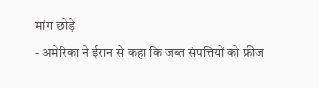मांग छोड़े
- अमेरिका ने ईरान से कहा कि जब्त संपत्तियों को फ्रीज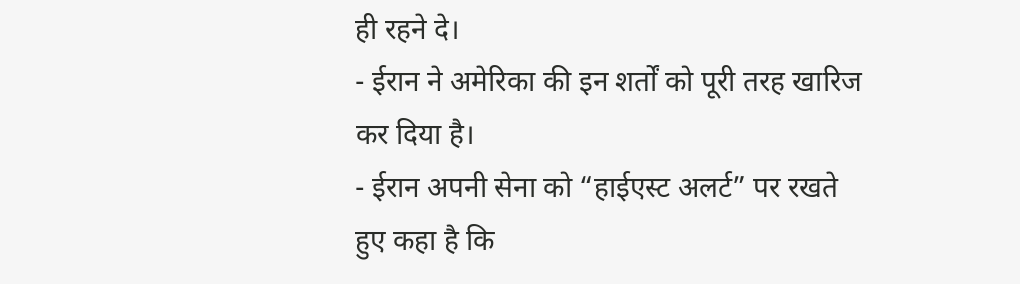ही रहने दे।
- ईरान ने अमेरिका की इन शर्तों को पूरी तरह खारिज कर दिया है।
- ईरान अपनी सेना को “हाईएस्ट अलर्ट” पर रखते हुए कहा है कि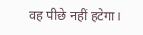वह पीछे नहीं हटेगा।